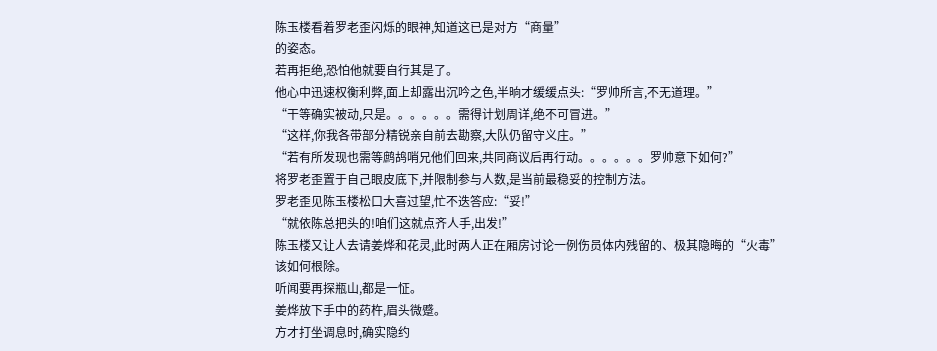陈玉楼看着罗老歪闪烁的眼神,知道这已是对方“商量”
的姿态。
若再拒绝,恐怕他就要自行其是了。
他心中迅速权衡利弊,面上却露出沉吟之色,半晌才缓缓点头:“罗帅所言,不无道理。”
“干等确实被动,只是。。。。。。需得计划周详,绝不可冒进。”
“这样,你我各带部分精锐亲自前去勘察,大队仍留守义庄。”
“若有所发现也需等鹧鸪哨兄他们回来,共同商议后再行动。。。。。。罗帅意下如何?”
将罗老歪置于自己眼皮底下,并限制参与人数,是当前最稳妥的控制方法。
罗老歪见陈玉楼松口大喜过望,忙不迭答应:“妥!”
“就依陈总把头的!咱们这就点齐人手,出发!”
陈玉楼又让人去请姜烨和花灵,此时两人正在厢房讨论一例伤员体内残留的、极其隐晦的“火毒”
该如何根除。
听闻要再探瓶山,都是一怔。
姜烨放下手中的药杵,眉头微蹙。
方才打坐调息时,确实隐约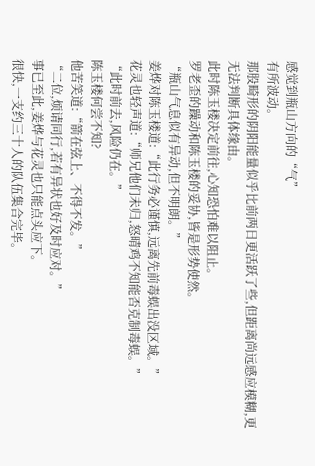感觉到瓶山方向的“气”
有所波动。
那股畸形的阴阳能量似乎比前两日更活跃了些,但距离尚远感应模糊,更无法判断具体缘由。
此时陈玉楼决定前往,心知恐怕难以阻止。
罗老歪的躁动和陈玉楼的妥协,皆是形势使然。
“瓶山气息似有异动,但不明朗。”
姜烨对陈玉楼道:“此行务必谨慎,远离先前毒蜈出没区域。”
花灵也轻声道:“师兄他们未归,怒晴鸡不知能否克制毒蜈。”
“此时前去,风险仍在。”
陈玉楼何尝不知?
他苦笑道:“箭在弦上、不得不发。”
“二位,烦请同行,若有异状也好及时应对。”
事已至此,姜烨与花灵也只能点头应下。
很快,一支约三十人的队伍集合完毕。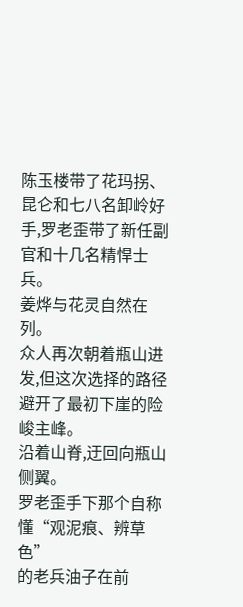陈玉楼带了花玛拐、昆仑和七八名卸岭好手,罗老歪带了新任副官和十几名精悍士兵。
姜烨与花灵自然在列。
众人再次朝着瓶山进发,但这次选择的路径避开了最初下崖的险峻主峰。
沿着山脊,迂回向瓶山侧翼。
罗老歪手下那个自称懂“观泥痕、辨草色”
的老兵油子在前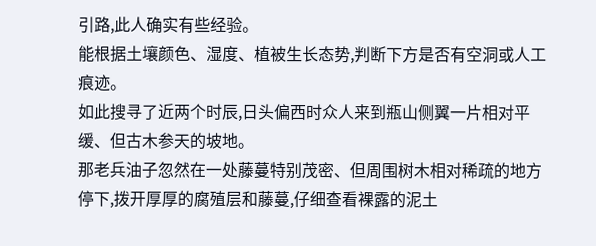引路,此人确实有些经验。
能根据土壤颜色、湿度、植被生长态势,判断下方是否有空洞或人工痕迹。
如此搜寻了近两个时辰,日头偏西时众人来到瓶山侧翼一片相对平缓、但古木参天的坡地。
那老兵油子忽然在一处藤蔓特别茂密、但周围树木相对稀疏的地方停下,拨开厚厚的腐殖层和藤蔓,仔细查看裸露的泥土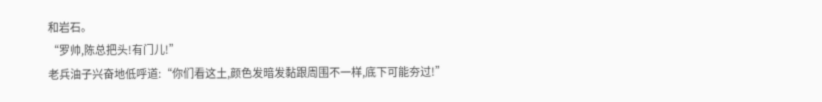和岩石。
“罗帅,陈总把头!有门儿!”
老兵油子兴奋地低呼道:“你们看这土,颜色发暗发黏跟周围不一样,底下可能夯过!”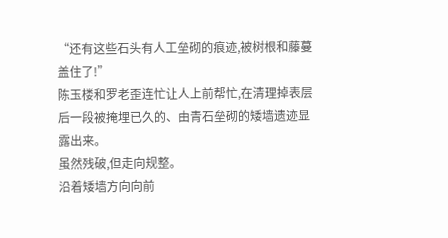“还有这些石头有人工垒砌的痕迹,被树根和藤蔓盖住了!”
陈玉楼和罗老歪连忙让人上前帮忙,在清理掉表层后一段被掩埋已久的、由青石垒砌的矮墙遗迹显露出来。
虽然残破,但走向规整。
沿着矮墙方向向前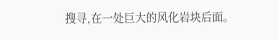搜寻,在一处巨大的风化岩块后面。